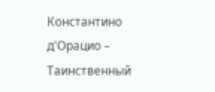Константино д'Орацио – Таинственный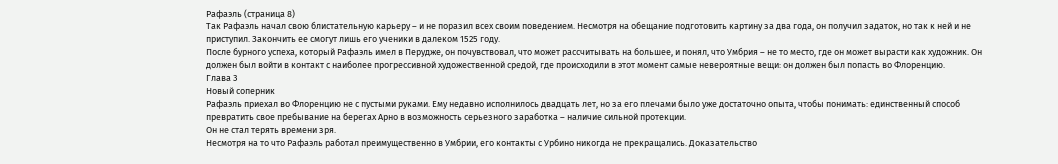Рафаэль (страница 8)
Так Рафаэль начал свою блистательную карьеру – и не поразил всех своим поведением. Несмотря на обещание подготовить картину за два года, он получил задаток, но так к ней и не приступил. Закончить ее смогут лишь его ученики в далеком 1525 году.
После бурного успеха, который Рафаэль имел в Перудже, он почувствовал, что может рассчитывать на большее, и понял, что Умбрия – не то место, где он может вырасти как художник. Он должен был войти в контакт с наиболее прогрессивной художественной средой, где происходили в этот момент самые невероятные вещи: он должен был попасть во Флоренцию.
Глава 3
Новый соперник
Рафаэль приехал во Флоренцию не с пустыми руками. Ему недавно исполнилось двадцать лет, но за его плечами было уже достаточно опыта, чтобы понимать: единственный способ превратить свое пребывание на берегах Арно в возможность серьезного заработка – наличие сильной протекции.
Он не стал терять времени зря.
Несмотря на то что Рафаэль работал преимущественно в Умбрии, его контакты с Урбино никогда не прекращались. Доказательство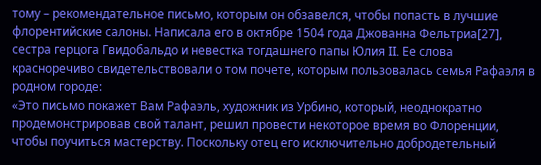тому – рекомендательное письмо, которым он обзавелся, чтобы попасть в лучшие флорентийские салоны. Написала его в октябре 1504 года Джованна Фельтриа[27], сестра герцога Гвидобальдо и невестка тогдашнего папы Юлия II. Ее слова красноречиво свидетельствовали о том почете, которым пользовалась семья Рафаэля в родном городе:
«Это письмо покажет Вам Рафаэль, художник из Урбино, который, неоднократно продемонстрировав свой талант, решил провести некоторое время во Флоренции, чтобы поучиться мастерству. Поскольку отец его исключительно добродетельный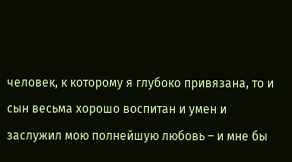человек, к которому я глубоко привязана, то и сын весьма хорошо воспитан и умен и заслужил мою полнейшую любовь – и мне бы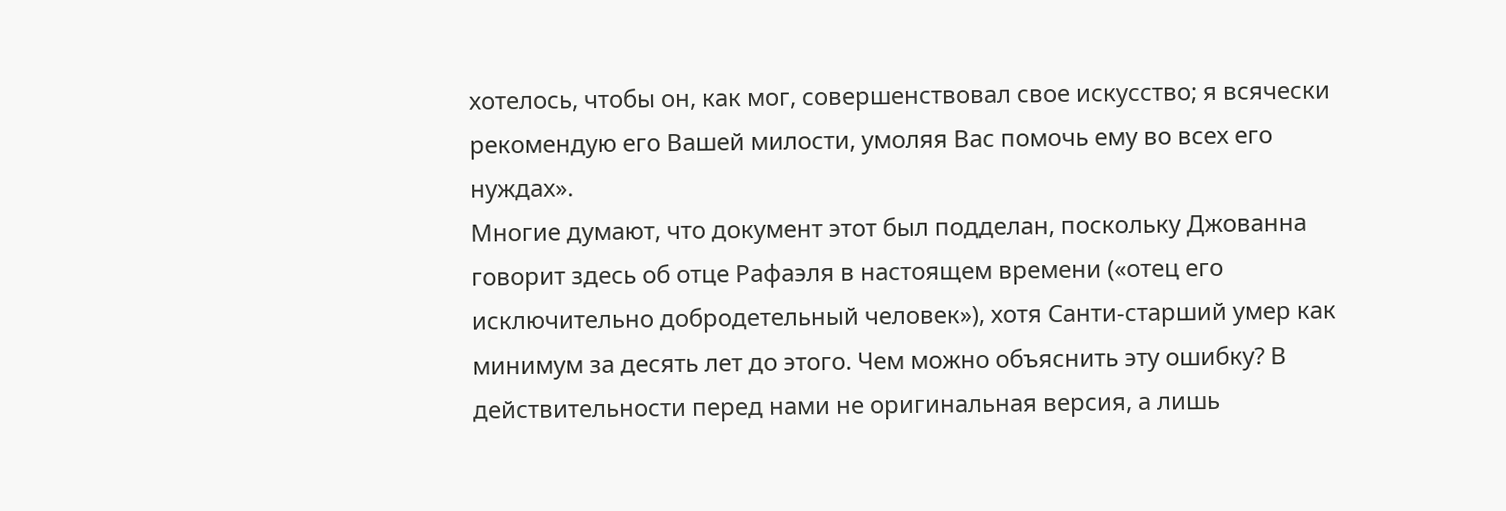хотелось, чтобы он, как мог, совершенствовал свое искусство; я всячески рекомендую его Вашей милости, умоляя Вас помочь ему во всех его нуждах».
Многие думают, что документ этот был подделан, поскольку Джованна говорит здесь об отце Рафаэля в настоящем времени («отец его исключительно добродетельный человек»), хотя Санти-старший умер как минимум за десять лет до этого. Чем можно объяснить эту ошибку? В действительности перед нами не оригинальная версия, а лишь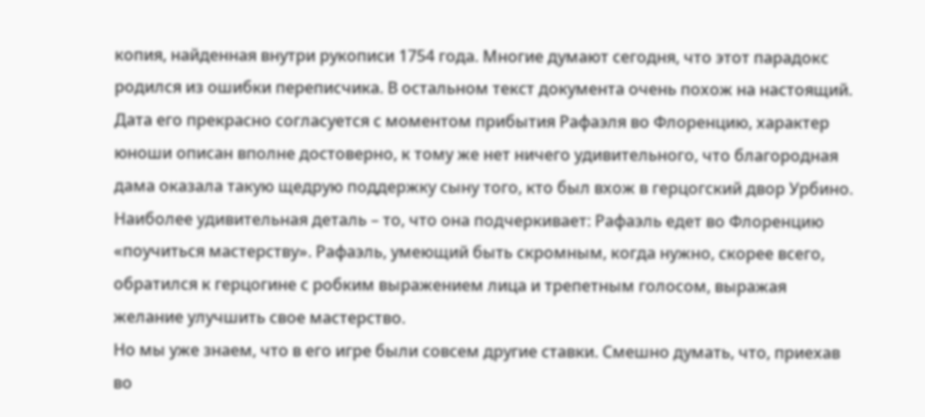копия, найденная внутри рукописи 1754 года. Многие думают сегодня, что этот парадокс родился из ошибки переписчика. В остальном текст документа очень похож на настоящий.
Дата его прекрасно согласуется с моментом прибытия Рафаэля во Флоренцию, характер юноши описан вполне достоверно, к тому же нет ничего удивительного, что благородная дама оказала такую щедрую поддержку сыну того, кто был вхож в герцогский двор Урбино.
Наиболее удивительная деталь – то, что она подчеркивает: Рафаэль едет во Флоренцию «поучиться мастерству». Рафаэль, умеющий быть скромным, когда нужно, скорее всего, обратился к герцогине с робким выражением лица и трепетным голосом, выражая желание улучшить свое мастерство.
Но мы уже знаем, что в его игре были совсем другие ставки. Смешно думать, что, приехав во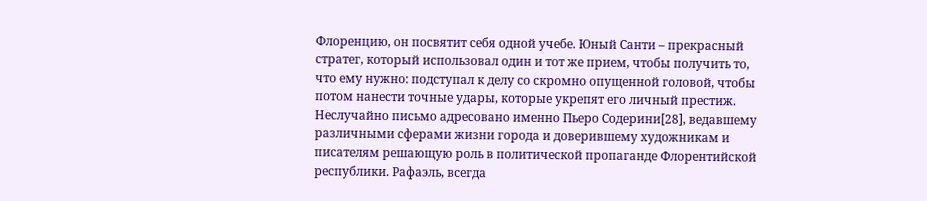Флоренцию, он посвятит себя одной учебе. Юный Санти – прекрасный стратег, который использовал один и тот же прием, чтобы получить то, что ему нужно: подступал к делу со скромно опущенной головой, чтобы потом нанести точные удары, которые укрепят его личный престиж.
Неслучайно письмо адресовано именно Пьеро Содерини[28], ведавшему различными сферами жизни города и доверившему художникам и писателям решающую роль в политической пропаганде Флорентийской республики. Рафаэль, всегда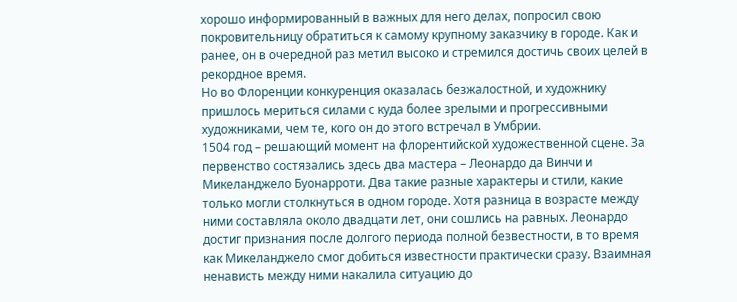хорошо информированный в важных для него делах, попросил свою покровительницу обратиться к самому крупному заказчику в городе. Как и ранее, он в очередной раз метил высоко и стремился достичь своих целей в рекордное время.
Но во Флоренции конкуренция оказалась безжалостной, и художнику пришлось мериться силами с куда более зрелыми и прогрессивными художниками, чем те, кого он до этого встречал в Умбрии.
1504 год – решающий момент на флорентийской художественной сцене. За первенство состязались здесь два мастера – Леонардо да Винчи и Микеланджело Буонарроти. Два такие разные характеры и стили, какие только могли столкнуться в одном городе. Хотя разница в возрасте между ними составляла около двадцати лет, они сошлись на равных. Леонардо достиг признания после долгого периода полной безвестности, в то время как Микеланджело смог добиться известности практически сразу. Взаимная ненависть между ними накалила ситуацию до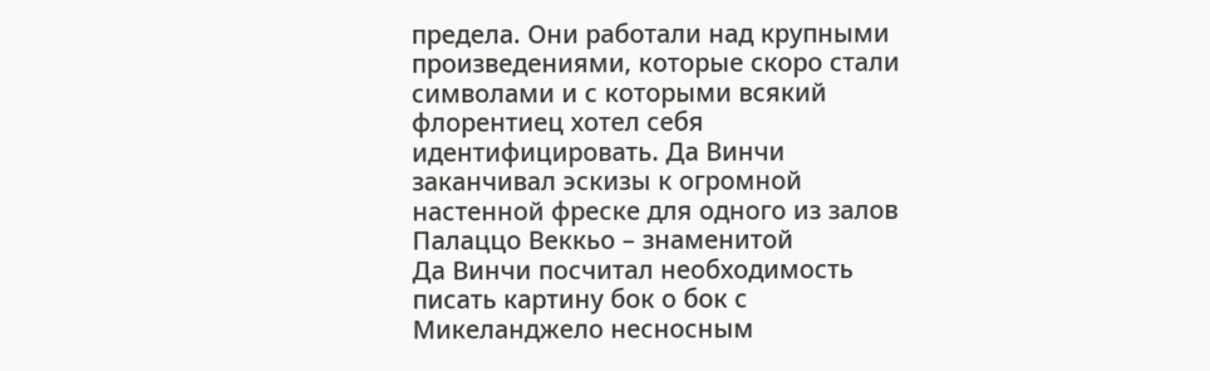предела. Они работали над крупными произведениями, которые скоро стали символами и с которыми всякий флорентиец хотел себя идентифицировать. Да Винчи заканчивал эскизы к огромной настенной фреске для одного из залов Палаццо Веккьо – знаменитой
Да Винчи посчитал необходимость писать картину бок о бок с Микеланджело несносным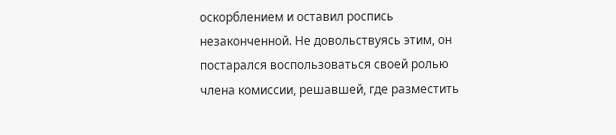оскорблением и оставил роспись незаконченной. Не довольствуясь этим, он постарался воспользоваться своей ролью члена комиссии, решавшей, где разместить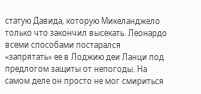статую Давида, которую Микеланджело только что закончил высекать. Леонардо всеми способами постарался «запрятать» ее в Лоджию деи Ланци под предлогом защиты от непогоды. На самом деле он просто не мог смириться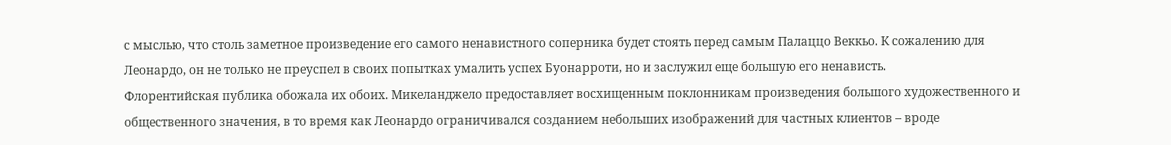с мыслью, что столь заметное произведение его самого ненавистного соперника будет стоять перед самым Палаццо Веккьо. К сожалению для Леонардо, он не только не преуспел в своих попытках умалить успех Буонарроти, но и заслужил еще большую его ненависть.
Флорентийская публика обожала их обоих. Микеланджело предоставляет восхищенным поклонникам произведения большого художественного и общественного значения, в то время как Леонардо ограничивался созданием небольших изображений для частных клиентов – вроде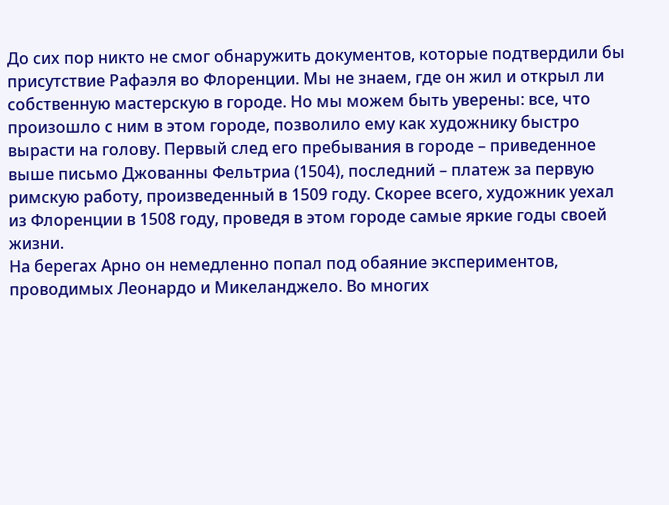До сих пор никто не смог обнаружить документов, которые подтвердили бы присутствие Рафаэля во Флоренции. Мы не знаем, где он жил и открыл ли собственную мастерскую в городе. Но мы можем быть уверены: все, что произошло с ним в этом городе, позволило ему как художнику быстро вырасти на голову. Первый след его пребывания в городе – приведенное выше письмо Джованны Фельтриа (1504), последний – платеж за первую римскую работу, произведенный в 1509 году. Скорее всего, художник уехал из Флоренции в 1508 году, проведя в этом городе самые яркие годы своей жизни.
На берегах Арно он немедленно попал под обаяние экспериментов, проводимых Леонардо и Микеланджело. Во многих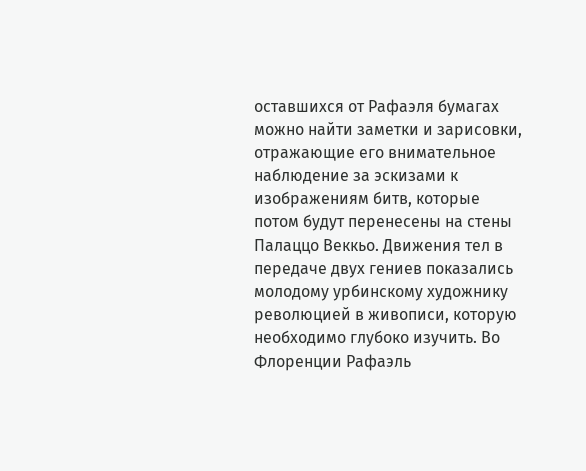оставшихся от Рафаэля бумагах можно найти заметки и зарисовки, отражающие его внимательное наблюдение за эскизами к изображениям битв, которые потом будут перенесены на стены Палаццо Веккьо. Движения тел в передаче двух гениев показались молодому урбинскому художнику революцией в живописи, которую необходимо глубоко изучить. Во Флоренции Рафаэль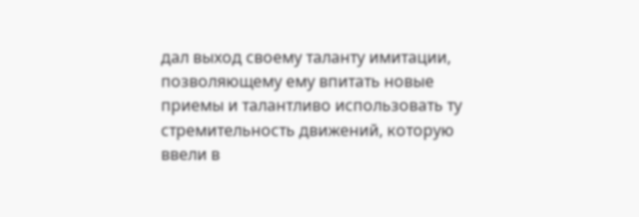дал выход своему таланту имитации, позволяющему ему впитать новые приемы и талантливо использовать ту стремительность движений, которую ввели в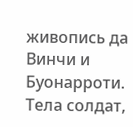живопись да Винчи и Буонарроти. Тела солдат,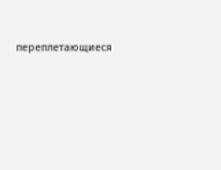переплетающиеся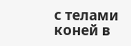с телами коней в